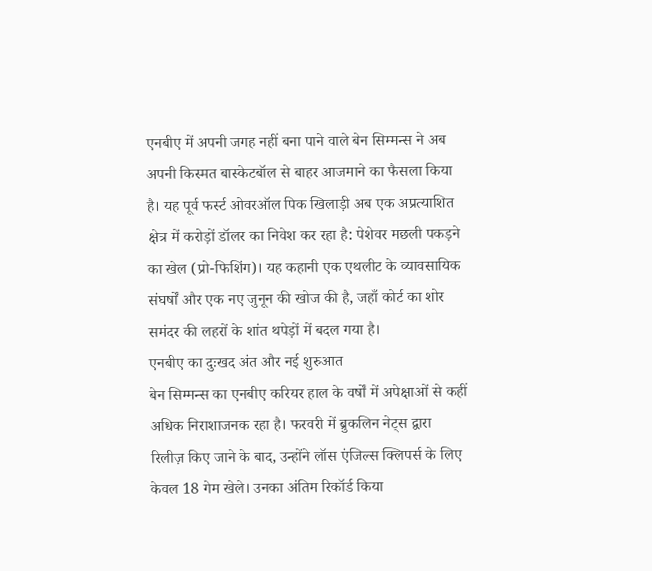एनबीए में अपनी जगह नहीं बना पाने वाले बेन सिम्मन्स ने अब अपनी किस्मत बास्केटबॉल से बाहर आजमाने का फैसला किया है। यह पूर्व फर्स्ट ओवरऑल पिक खिलाड़ी अब एक अप्रत्याशित क्षेत्र में करोड़ों डॉलर का निवेश कर रहा है: पेशेवर मछली पकड़ने का खेल (प्रो-फिशिंग)। यह कहानी एक एथलीट के व्यावसायिक संघर्षों और एक नए जुनून की खोज की है, जहाँ कोर्ट का शोर समंदर की लहरों के शांत थपेड़ों में बदल गया है।
एनबीए का दुःखद अंत और नई शुरुआत
बेन सिम्मन्स का एनबीए करियर हाल के वर्षों में अपेक्षाओं से कहीं अधिक निराशाजनक रहा है। फरवरी में ब्रुकलिन नेट्स द्वारा रिलीज़ किए जाने के बाद, उन्होंने लॉस एंजिल्स क्लिपर्स के लिए केवल 18 गेम खेले। उनका अंतिम रिकॉर्ड किया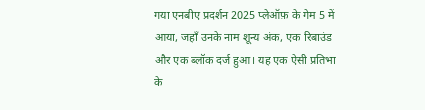गया एनबीए प्रदर्शन 2025 प्लेऑफ़ के गेम 5 में आया, जहाँ उनके नाम शून्य अंक, एक रिबाउंड और एक ब्लॉक दर्ज हुआ। यह एक ऐसी प्रतिभा के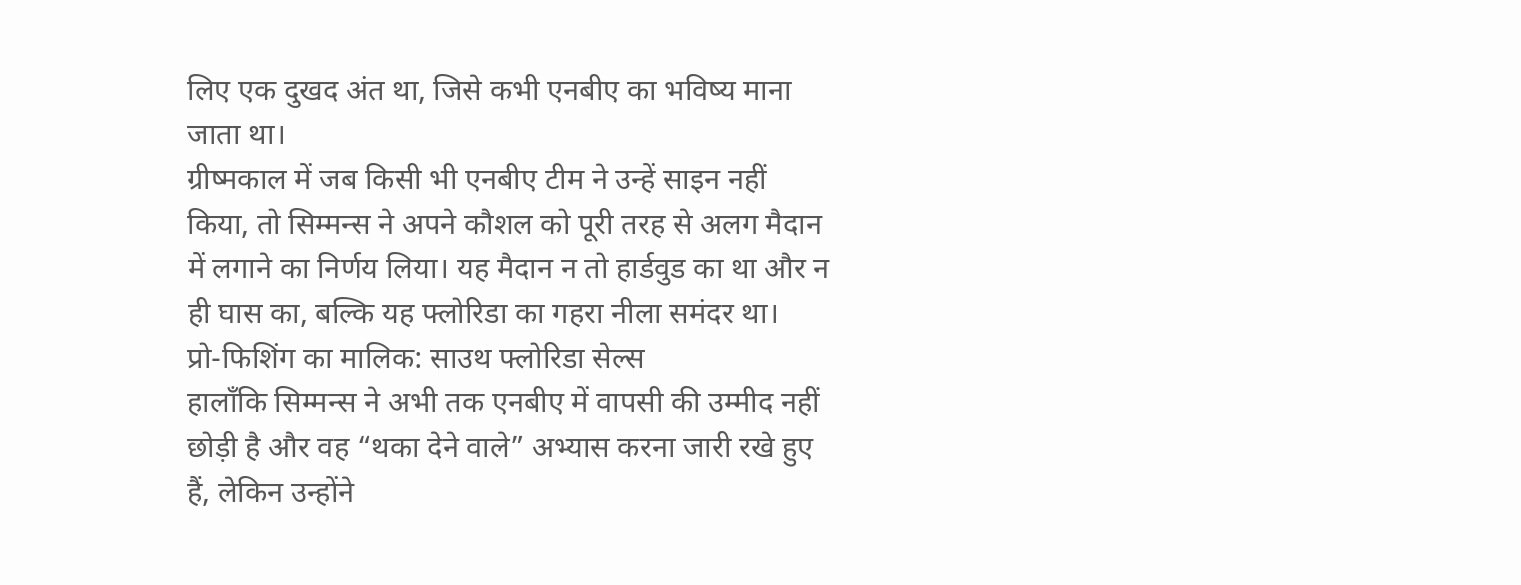लिए एक दुखद अंत था, जिसे कभी एनबीए का भविष्य माना जाता था।
ग्रीष्मकाल में जब किसी भी एनबीए टीम ने उन्हें साइन नहीं किया, तो सिम्मन्स ने अपने कौशल को पूरी तरह से अलग मैदान में लगाने का निर्णय लिया। यह मैदान न तो हार्डवुड का था और न ही घास का, बल्कि यह फ्लोरिडा का गहरा नीला समंदर था।
प्रो-फिशिंग का मालिक: साउथ फ्लोरिडा सेल्स
हालाँकि सिम्मन्स ने अभी तक एनबीए में वापसी की उम्मीद नहीं छोड़ी है और वह “थका देने वाले” अभ्यास करना जारी रखे हुए हैं, लेकिन उन्होंने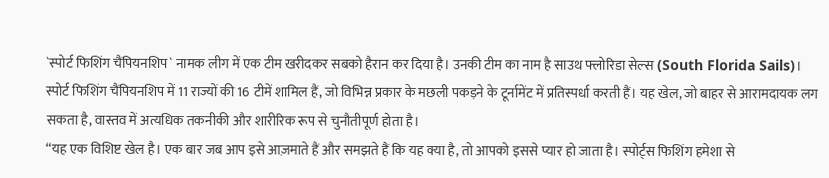`स्पोर्ट फिशिंग चैंपियनशिप` नामक लीग में एक टीम खरीदकर सबको हैरान कर दिया है। उनकी टीम का नाम है साउथ फ्लोरिडा सेल्स (South Florida Sails)।
स्पोर्ट फिशिंग चैंपियनशिप में 11 राज्यों की 16 टीमें शामिल हैं, जो विभिन्न प्रकार के मछली पकड़ने के टूर्नामेंट में प्रतिस्पर्धा करती हैं। यह खेल, जो बाहर से आरामदायक लग सकता है, वास्तव में अत्यधिक तकनीकी और शारीरिक रूप से चुनौतीपूर्ण होता है।
“यह एक विशिष्ट खेल है। एक बार जब आप इसे आज़माते हैं और समझते हैं कि यह क्या है, तो आपको इससे प्यार हो जाता है। स्पोर्ट्स फिशिंग हमेशा से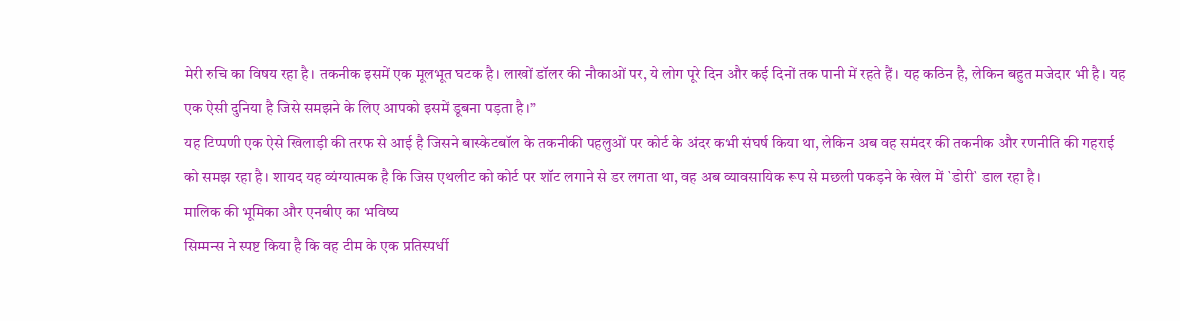मेरी रुचि का विषय रहा है। तकनीक इसमें एक मूलभूत घटक है। लाखों डॉलर की नौकाओं पर, ये लोग पूरे दिन और कई दिनों तक पानी में रहते हैं। यह कठिन है, लेकिन बहुत मजेदार भी है। यह एक ऐसी दुनिया है जिसे समझने के लिए आपको इसमें डूबना पड़ता है।”
यह टिप्पणी एक ऐसे खिलाड़ी की तरफ से आई है जिसने बास्केटबॉल के तकनीकी पहलुओं पर कोर्ट के अंदर कभी संघर्ष किया था, लेकिन अब वह समंदर की तकनीक और रणनीति की गहराई को समझ रहा है। शायद यह व्यंग्यात्मक है कि जिस एथलीट को कोर्ट पर शॉट लगाने से डर लगता था, वह अब व्यावसायिक रूप से मछली पकड़ने के खेल में `डोरी` डाल रहा है।
मालिक की भूमिका और एनबीए का भविष्य
सिम्मन्स ने स्पष्ट किया है कि वह टीम के एक प्रतिस्पर्धी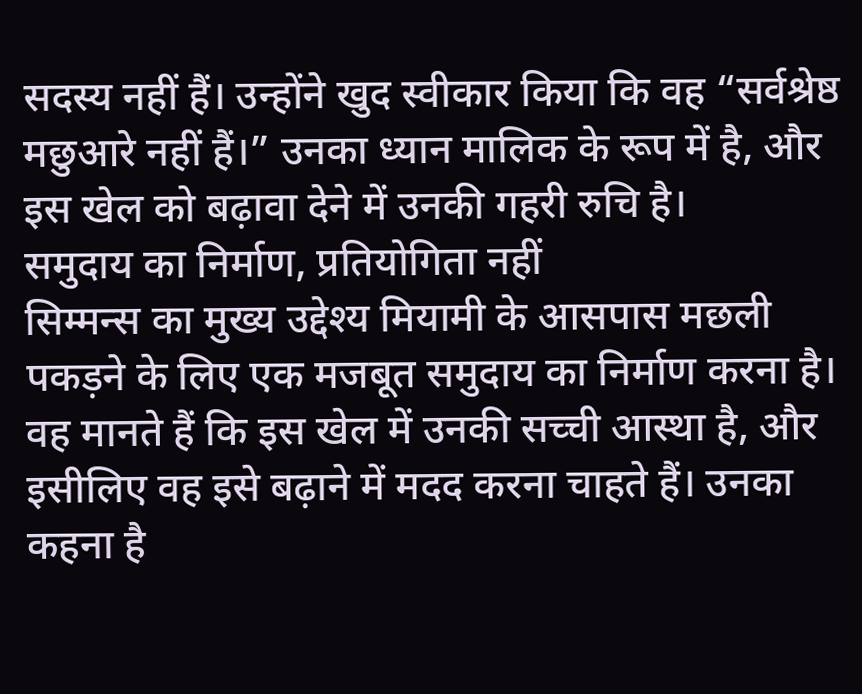सदस्य नहीं हैं। उन्होंने खुद स्वीकार किया कि वह “सर्वश्रेष्ठ मछुआरे नहीं हैं।” उनका ध्यान मालिक के रूप में है, और इस खेल को बढ़ावा देने में उनकी गहरी रुचि है।
समुदाय का निर्माण, प्रतियोगिता नहीं
सिम्मन्स का मुख्य उद्देश्य मियामी के आसपास मछली पकड़ने के लिए एक मजबूत समुदाय का निर्माण करना है। वह मानते हैं कि इस खेल में उनकी सच्ची आस्था है, और इसीलिए वह इसे बढ़ाने में मदद करना चाहते हैं। उनका कहना है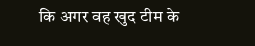कि अगर वह खुद टीम के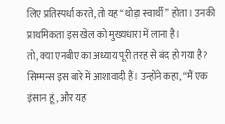लिए प्रतिस्पर्धा करते, तो यह “थोड़ा स्वार्थी” होता। उनकी प्राथमिकता इस खेल को मुख्यधारा में लाना है।
तो, क्या एनबीए का अध्याय पूरी तरह से बंद हो गया है?
सिम्मन्स इस बारे में आशावादी हैं। उन्होंने कहा, “मैं एक इंसान हूं, और यह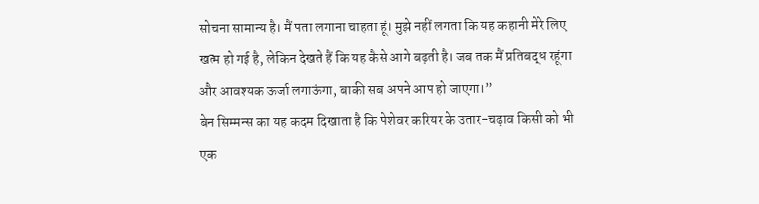सोचना सामान्य है। मैं पता लगाना चाहता हूं। मुझे नहीं लगता कि यह कहानी मेरे लिए खत्म हो गई है, लेकिन देखते हैं कि यह कैसे आगे बढ़ती है। जब तक मैं प्रतिबद्ध रहूंगा और आवश्यक ऊर्जा लगाऊंगा, बाकी सब अपने आप हो जाएगा।”
बेन सिम्मन्स का यह कदम दिखाता है कि पेशेवर करियर के उतार-चढ़ाव किसी को भी एक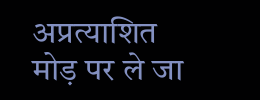अप्रत्याशित मोड़ पर ले जा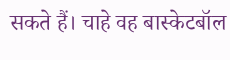सकते हैं। चाहे वह बास्केटबॉल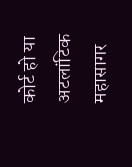कोर्ट हो या अटलांटिक महासागर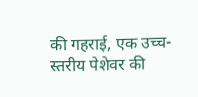की गहराई, एक उच्च-स्तरीय पेशेवर की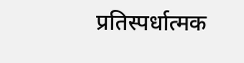प्रतिस्पर्धात्मक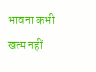भावना कभी खत्म नहीं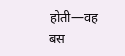होती—वह बस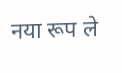नया रूप ले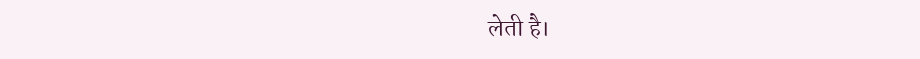लेती है।